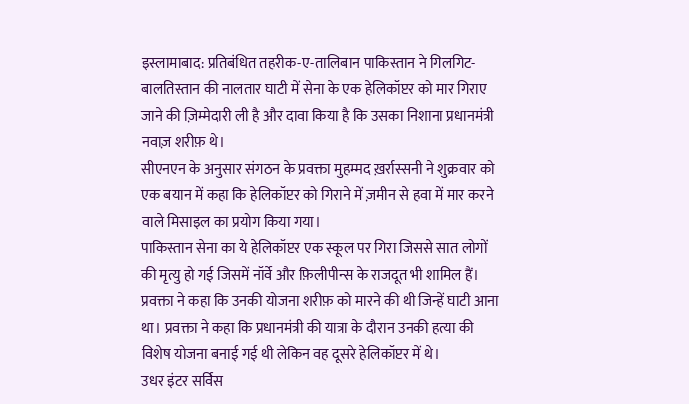इस्लामाबाद: प्रतिबंधित तहरीक-ए-तालिबान पाकिस्तान ने गिलगिट-बालतिस्तान की नालतार घाटी में सेना के एक हेलिकॉप्टर को मार गिराए जाने की ज़िम्मेदारी ली है और दावा किया है कि उसका निशाना प्रधानमंत्री नवाज़ शरीफ़ थे।
सीएनएन के अनुसार संगठन के प्रवक्ता मुहम्मद ख़र्रास्सनी ने शुक्रवार को एक बयान में कहा कि हेलिकॉप्टर को गिराने में ज़मीन से हवा में मार करने वाले मिसाइल का प्रयोग किया गया।
पाकिस्तान सेना का ये हेलिकॉप्टर एक स्कूल पर गिरा जिससे सात लोगों की मृत्यु हो गई जिसमें नॉर्वे और फ़िलीपीन्स के राजदूत भी शामिल हैं।
प्रवक्ता ने कहा कि उनकी योजना शरीफ़ को मारने की थी जिन्हें घाटी आना था। प्रवक्ता ने कहा कि प्रधानमंत्री की यात्रा के दौरान उनकी हत्या की विशेष योजना बनाई गई थी लेकिन वह दूसरे हेलिकॉप्टर में थे।
उधर इंटर सर्विस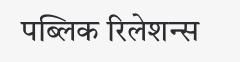पब्लिक रिलेशन्स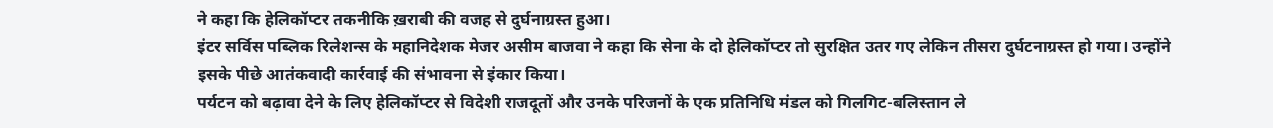ने कहा कि हेलिकॉप्टर तकनीकि ख़राबी की वजह से दुर्घनाग्रस्त हुआ।
इंटर सर्विस पब्लिक रिलेशन्स के महानिदेशक मेजर असीम बाजवा ने कहा कि सेना के दो हेलिकॉप्टर तो सुरक्षित उतर गए लेकिन तीसरा दुर्घटनाग्रस्त हो गया। उन्होंने इसके पीछे आतंकवादी कार्रवाई की संभावना से इंकार किया।
पर्यटन को बढ़ावा देने के लिए हेलिकॉप्टर से विदेशी राजदूतों और उनके परिजनों के एक प्रतिनिधि मंडल को गिलगिट-बलिस्तान ले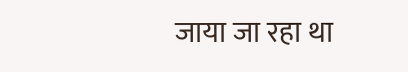जाया जा रहा था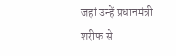जहां उन्हें प्रधानमंत्री शरीफ से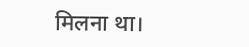मिलना था।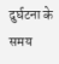दुर्घटना के समय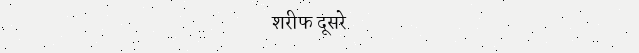शरीफ दूसरे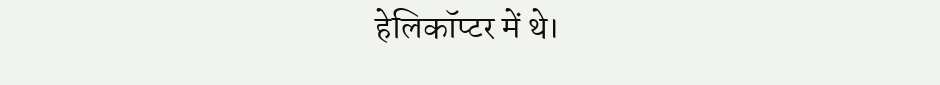हेलिकॉप्टर में थे।